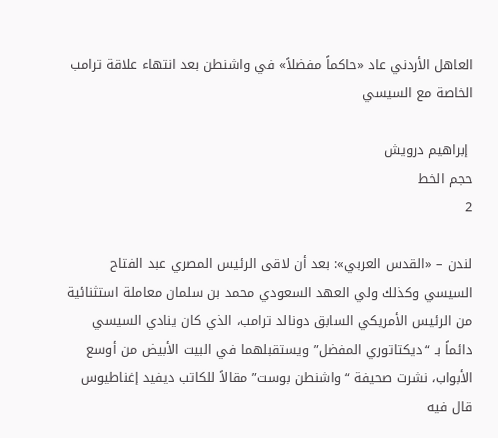العاهل الأردني عاد «حاكماً مفضلاً» في واشنطن بعد انتهاء علاقة ترامب الخاصة مع السيسي

 إبراهيم درويش
حجم الخط
2

لندن – «القدس العربي»: بعد أن لاقى الرئيس المصري عبد الفتاح السيسي وكذلك ولي العهد السعودي محمد بن سلمان معاملة استثنائية من الرئيس الأمريكي السابق دونالد ترامب، الذي كان ينادي السيسي دائماً بـ “ديكتاتوري المفضل” ويستقبلهما في البيت الأبيض من أوسع الأبواب، نشرت صحيفة “واشنطن بوست” مقالاً للكاتب ديفيد إغناطيوس قال فيه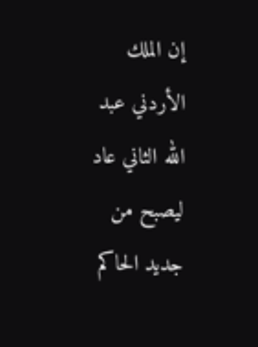إن الملك الأردني عبد الله الثاني عاد ليصبح من جديد الحاكم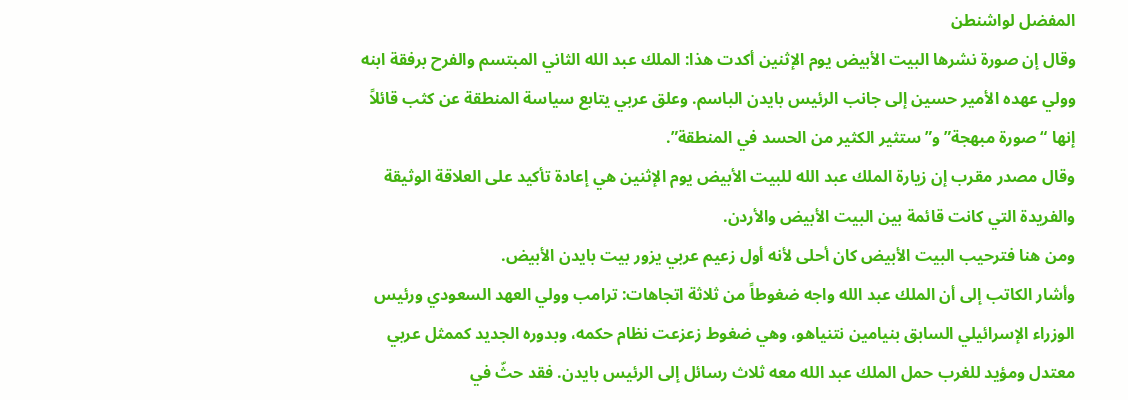المفضل لواشنطن
وقال إن صورة نشرها البيت الأبيض يوم الإثنين أكدت هذا: الملك عبد الله الثاني المبتسم والفرح برفقة ابنه وولي عهده الأمير حسين إلى جانب الرئيس بايدن الباسم. وعلق عربي يتابع سياسة المنطقة عن كثب قائلاً إنها “صورة مبهجة” و”ستثير الكثير من الحسد في المنطقة”.
وقال مصدر مقرب إن زيارة الملك عبد الله للبيت الأبيض يوم الإثنين هي إعادة تأكيد على العلاقة الوثيقة والفريدة التي كانت قائمة بين البيت الأبيض والأردن.
ومن هنا فترحيب البيت الأبيض كان أحلى لأنه أول زعيم عربي يزور بيت بايدن الأبيض.
وأشار الكاتب إلى أن الملك عبد الله واجه ضغوطاً من ثلاثة اتجاهات: ترامب وولي العهد السعودي ورئيس الوزراء الإسرائيلي السابق بنيامين نتنياهو، وهي ضغوط زعزعت نظام حكمه، وبدوره الجديد كممثل عربي معتدل ومؤيد للغرب حمل الملك عبد الله معه ثلاث رسائل إلى الرئيس بايدن. فقد حثّ في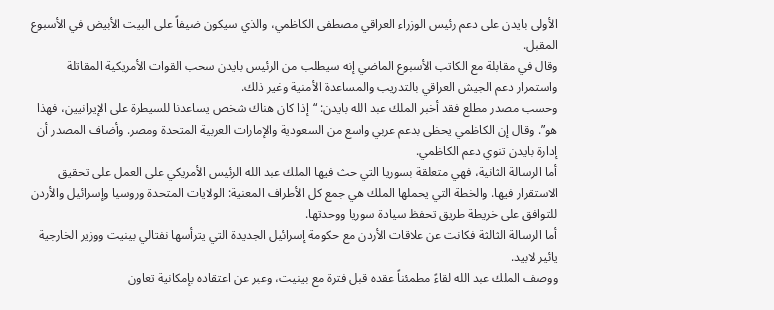الأولى بايدن على دعم رئيس الوزراء العراقي مصطفى الكاظمي، والذي سيكون ضيفاً على البيت الأبيض في الأسبوع المقبل.
وقال في مقابلة مع الكاتب الأسبوع الماضي إنه سيطلب من الرئيس بايدن سحب القوات الأمريكية المقاتلة واستمرار دعم الجيش العراقي بالتدريب والمساعدة الأمنية وغير ذلك.
وحسب مصدر مطلع فقد أخبر الملك عبد الله بايدن: “إذا كان هناك شخص يساعدنا للسيطرة على الإيرانيين، فهذا هو”. وقال إن الكاظمي يحظى بدعم عربي واسع من السعودية والإمارات العربية المتحدة ومصر. وأضاف المصدر أن إدارة بايدن تنوي دعم الكاظمي.
أما الرسالة الثانية، فهي متعلقة بسوريا التي حث فيها الملك عبد الله الرئيس الأمريكي على العمل على تحقيق الاستقرار فيها. والخطة التي يحملها الملك هي جمع كل الأطراف المعنية: الولايات المتحدة وروسيا وإسرائيل والأردن للتوافق على خريطة طريق تحفظ سيادة سوريا ووحدتها.
أما الرسالة الثالثة فكانت عن علاقات الأردن مع حكومة إسرائيل الجديدة التي يترأسها نفتالي بينيت ووزير الخارجية يائير لابيد.
ووصف الملك عبد الله لقاءً مطمئناً عقده قبل فترة مع بينيت، وعبر عن اعتقاده بإمكانية تعاون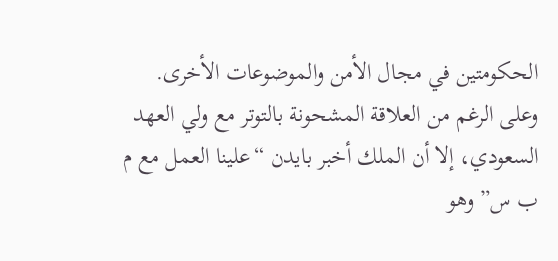الحكومتين في مجال الأمن والموضوعات الأخرى.
وعلى الرغم من العلاقة المشحونة بالتوتر مع ولي العهد السعودي، إلا أن الملك أخبر بايدن “علينا العمل مع م ب س” وهو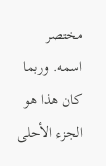مختصر اسمه. وربما كان هذا هو الجزء الأحلى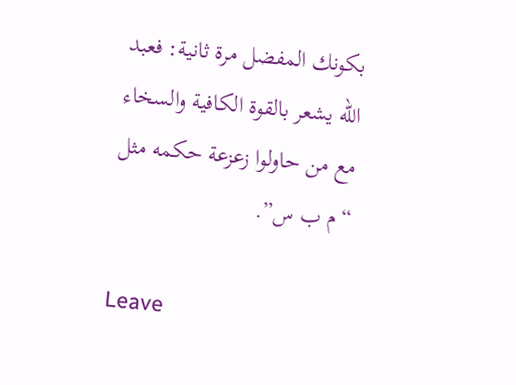بكونك المفضل مرة ثانية: فعبد الله يشعر بالقوة الكافية والسخاء مع من حاولوا زعزعة حكمه مثل “م ب س”.

Leave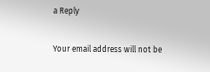a Reply

Your email address will not be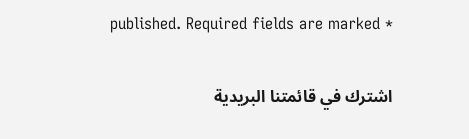published. Required fields are marked *

اشترك في قائمتنا البريدية